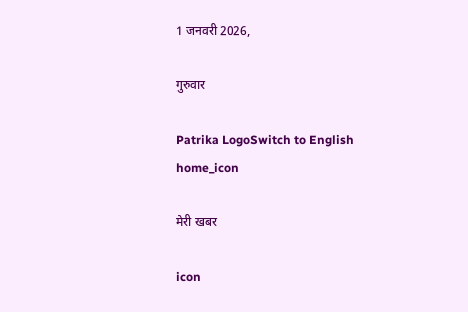1 जनवरी 2026,

गुरुवार

Patrika LogoSwitch to English
home_icon

मेरी खबर

icon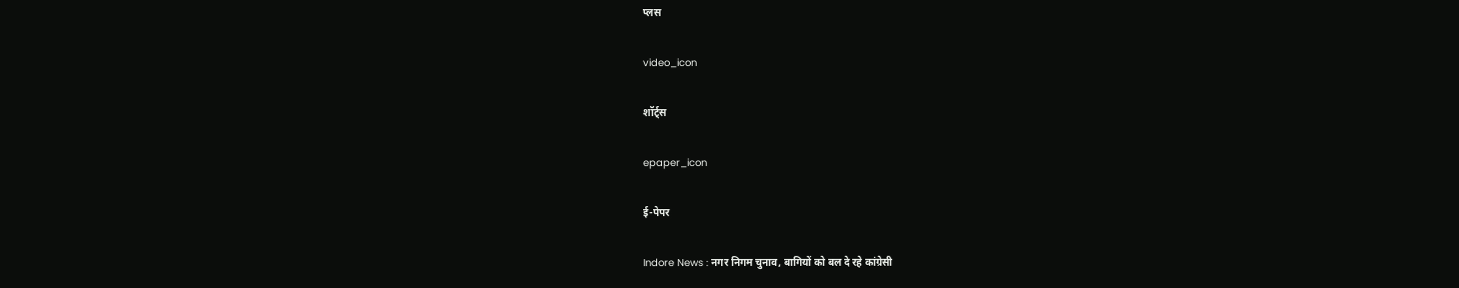प्लस

video_icon

शॉर्ट्स

epaper_icon

ई-पेपर

Indore News : नगर निगम चुनाव, बागियों को बल दे रहे कांग्रेसी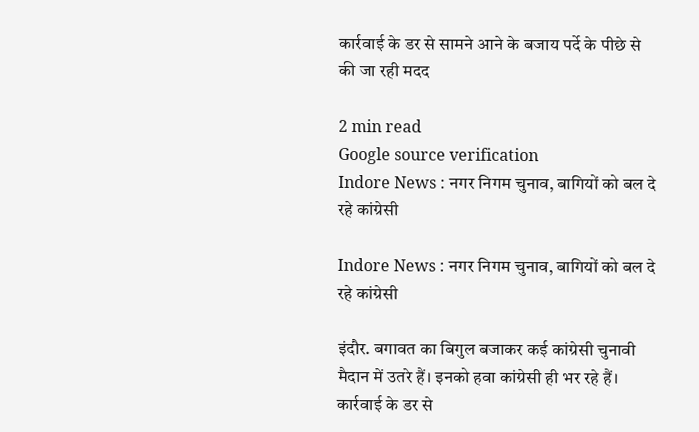कार्रवाई के डर से सामने आने के बजाय पर्दे के पीछे से की जा रही मदद

2 min read
Google source verification
Indore News : नगर निगम चुनाव, बागियों को बल दे रहे कांग्रेसी

Indore News : नगर निगम चुनाव, बागियों को बल दे रहे कांग्रेसी

इंदौर. बगावत का बिगुल बजाकर कई कांग्रेसी चुनावी मैदान में उतरे हैं। इनको हवा कांग्रेसी ही भर रहे हैं। कार्रवाई के डर से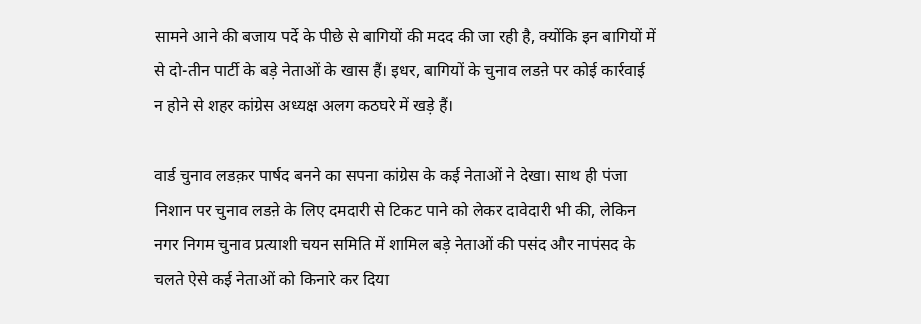सामने आने की बजाय पर्दे के पीछे से बागियों की मदद की जा रही है, क्योंकि इन बागियों में से दो-तीन पार्टी के बड़े नेताओं के खास हैं। इधर, बागियों के चुनाव लडऩे पर कोई कार्रवाई न होने से शहर कांग्रेस अध्यक्ष अलग कठघरे में खड़े हैं।

वार्ड चुनाव लडक़र पार्षद बनने का सपना कांग्रेस के कई नेताओं ने देखा। साथ ही पंजा निशान पर चुनाव लडऩे के लिए दमदारी से टिकट पाने को लेकर दावेदारी भी की, लेकिन नगर निगम चुनाव प्रत्याशी चयन समिति में शामिल बड़े नेताओं की पसंद और नापंसद के चलते ऐसे कई नेताओं को किनारे कर दिया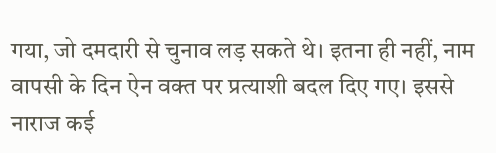गया, जो दमदारी से चुनाव लड़ सकते थे। इतना ही नहीं, नाम वापसी के दिन ऐन वक्त पर प्रत्याशी बदल दिए गए। इससे नाराज कई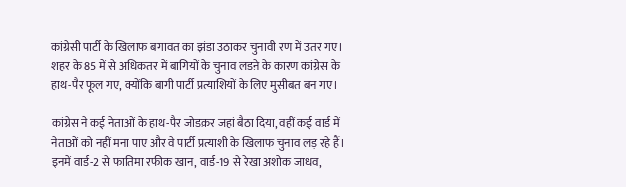कांग्रेसी पार्टी के खिलाफ बगावत का झंडा उठाकर चुनावी रण में उतर गए। शहर के 85 में से अधिकतर में बागियों के चुनाव लडऩे के कारण कांग्रेस के हाथ-पैर फूल गए, क्योंकि बागी पार्टी प्रत्याशियों के लिए मुसीबत बन गए।

कांग्रेस ने कई नेताओं के हाथ-पैर जोडक़र जहां बैठा दिया, वहीं कई वार्ड में नेताओं को नहीं मना पाए और वे पार्टी प्रत्याशी के खिलाफ चुनाव लड़ रहे हैं। इनमें वार्ड-2 से फातिमा रफीक खान, वार्ड-19 से रेखा अशोक जाधव,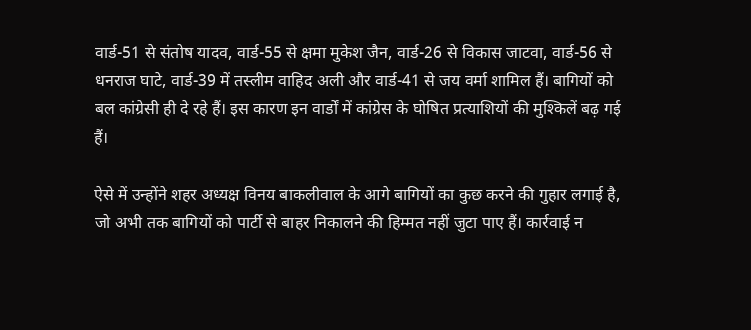वार्ड-51 से संतोष यादव, वार्ड-55 से क्षमा मुकेश जैन, वार्ड-26 से विकास जाटवा, वार्ड-56 से धनराज घाटे, वार्ड-39 में तस्लीम वाहिद अली और वार्ड-41 से जय वर्मा शामिल हैं। बागियों को बल कांग्रेसी ही दे रहे हैं। इस कारण इन वार्डों में कांग्रेस के घोषित प्रत्याशियों की मुश्किलें बढ़ गई हैं।

ऐसे में उन्होंने शहर अध्यक्ष विनय बाकलीवाल के आगे बागियों का कुछ करने की गुहार लगाई है, जो अभी तक बागियों को पार्टी से बाहर निकालने की हिम्मत नहीं जुटा पाए हैं। कार्रवाई न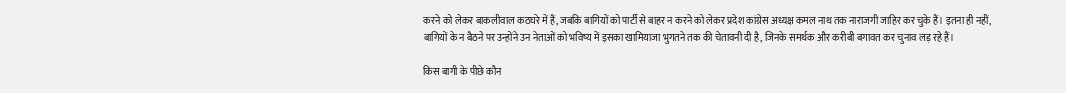करने को लेकर बाकलीवाल कठघरे में हैं, जबकि बागियों को पार्टी से बाहर न करने को लेकर प्रदेश कांग्रेस अध्यक्ष कमल नाथ तक नाराजगी जाहिर कर चुके हैं। इतना ही नहीं, बागियों के न बैठने पर उन्होंने उन नेताओं को भविष्य में इसका खामियाजा भुगतने तक की चेतावनी दी है, जिनके समर्थक और करीबी बगावत कर चुनाव लड़ रहे हैं।

किस बागी के पीछे कौन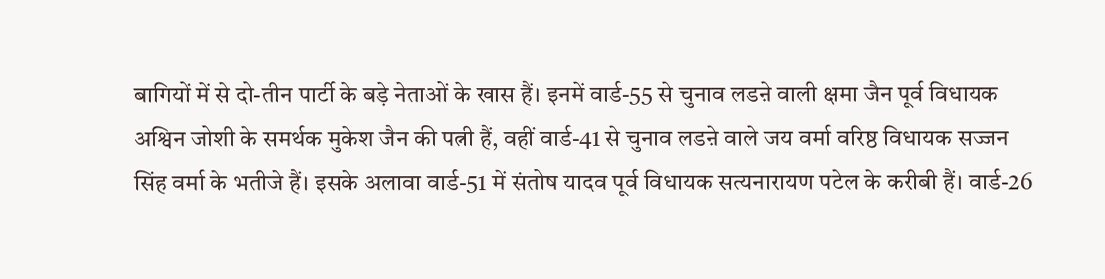बागियों में से दो-तीन पार्टी के बड़े नेताओं के खास हैं। इनमें वार्ड-55 से चुनाव लडऩे वाली क्षमा जैन पूर्व विधायक अश्विन जोशी के समर्थक मुकेश जैन की पत्नी हैं, वहीं वार्ड-41 से चुनाव लडऩे वाले जय वर्मा वरिष्ठ विधायक सज्जन सिंह वर्मा के भतीजे हैं। इसके अलावा वार्ड-51 में संतोष यादव पूर्व विधायक सत्यनारायण पटेल के करीबी हैं। वार्ड-26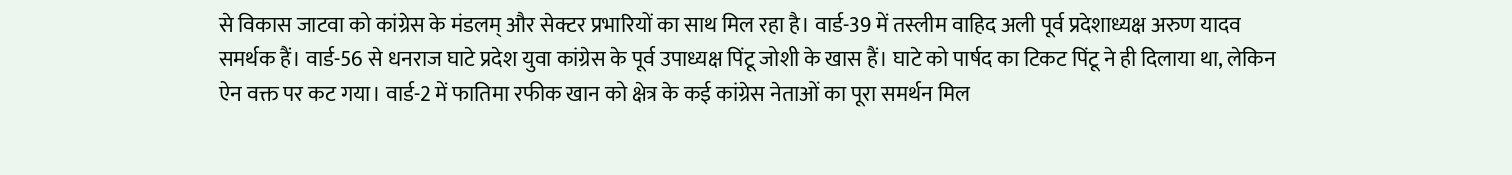से विकास जाटवा को कांग्रेस के मंडलम् और सेक्टर प्रभारियों का साथ मिल रहा है। वार्ड-39 में तस्लीम वाहिद अली पूर्व प्रदेशाध्यक्ष अरुण यादव समर्थक हैं। वार्ड-56 से धनराज घाटे प्रदेश युवा कांग्रेस के पूर्व उपाध्यक्ष पिंटू जोशी के खास हैं। घाटे को पार्षद का टिकट पिंटू ने ही दिलाया था, लेकिन ऐन वक्त पर कट गया। वार्ड-2 में फातिमा रफीक खान को क्षेत्र के कई कांग्रेस नेताओं का पूरा समर्थन मिल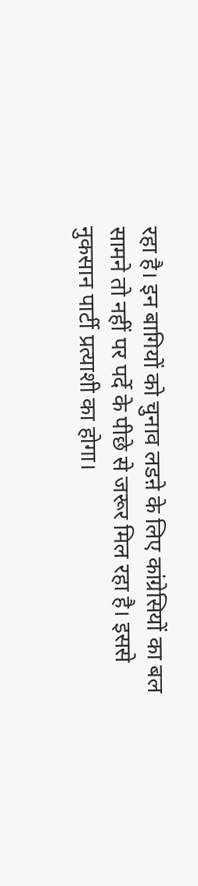रहा है। इन बागियों को चुनाव लडऩे के लिए कांग्रेसियों का बल सामने तो नहीं पर पर्दे के पीछे से जरूर मिल रहा है। इससे नुकसान पार्टी प्रत्याशी का होगा।